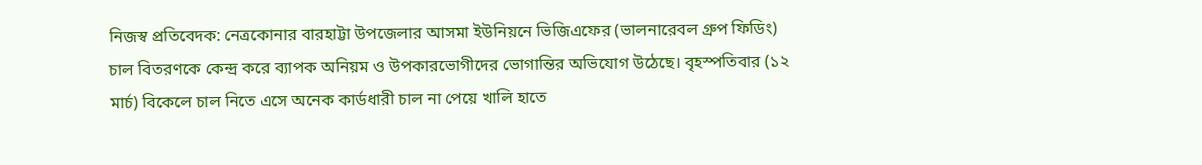নিজস্ব প্রতিবেদক: নেত্রকোনার বারহাট্টা উপজেলার আসমা ইউনিয়নে ভিজিএফের (ভালনারেবল গ্রুপ ফিডিং) চাল বিতরণকে কেন্দ্র করে ব্যাপক অনিয়ম ও উপকারভোগীদের ভোগান্তির অভিযোগ উঠেছে। বৃহস্পতিবার (১২ মার্চ) বিকেলে চাল নিতে এসে অনেক কার্ডধারী চাল না পেয়ে খালি হাতে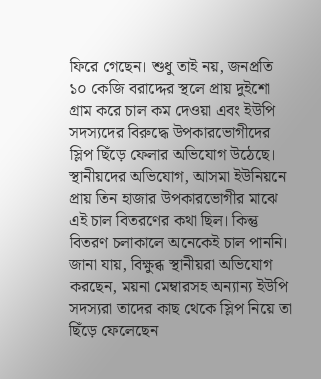ফিরে গেছেন। শুধু তাই নয়, জনপ্রতি ১০ কেজি বরাদ্দের স্থলে প্রায় দুইশো গ্রাম করে চাল কম দেওয়া এবং ইউপি সদস্যদের বিরুদ্ধে উপকারভোগীদের স্লিপ ছিঁড়ে ফেলার অভিযোগ উঠেছে।
স্থানীয়দের অভিযোগ, আসমা ইউনিয়নে প্রায় তিন হাজার উপকারভোগীর মাঝে এই চাল বিতরণের কথা ছিল। কিন্তু বিতরণ চলাকালে অনেকেই চাল পাননি। জানা যায়, বিক্ষুব্ধ স্থানীয়রা অভিযোগ করছেন, ময়না মেম্বারসহ অন্যান্য ইউপি সদস্যরা তাদের কাছ থেকে স্লিপ নিয়ে তা ছিঁড়ে ফেলেছেন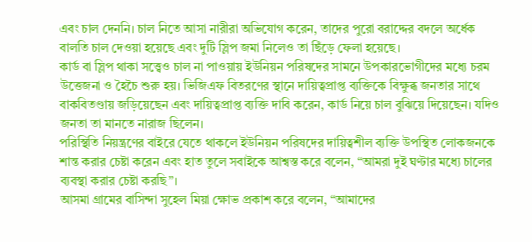এবং চাল দেননি। চাল নিতে আসা নারীরা অভিযোগ করেন, তাদের পুরো বরাদ্দের বদলে অর্ধেক বালতি চাল দেওয়া হয়েছে এবং দুটি স্লিপ জমা নিলেও তা ছিঁড়ে ফেলা হয়েছে।
কার্ড বা স্লিপ থাকা সত্ত্বেও চাল না পাওয়ায় ইউনিয়ন পরিষদের সামনে উপকারভোগীদের মধ্যে চরম উত্তেজনা ও হৈচৈ শুরু হয়। ভিজিএফ বিতরণের স্থানে দায়িত্বপ্রাপ্ত ব্যক্তিকে বিক্ষুব্ধ জনতার সাথে বাকবিতণ্ডায় জড়িয়েছেন এবং দায়িত্বপ্রাপ্ত ব্যক্তি দাবি করেন, কার্ড নিয়ে চাল বুঝিয়ে দিয়েছেন। যদিও জনতা তা মানতে নারাজ ছিলেন।
পরিস্থিতি নিয়ন্ত্রণের বাইরে যেতে থাকলে ইউনিয়ন পরিষদের দায়িত্বশীল ব্যক্তি উপস্থিত লোকজনকে শান্ত করার চেষ্টা করেন এবং হাত তুলে সবাইকে আশ্বস্ত করে বলেন, “আমরা দুই ঘণ্টার মধ্যে চালের ব্যবস্থা করার চেষ্টা করছি”।
আসমা গ্রামের বাসিন্দা সুহেল মিয়া ক্ষোভ প্রকাশ করে বলেন, “আমাদের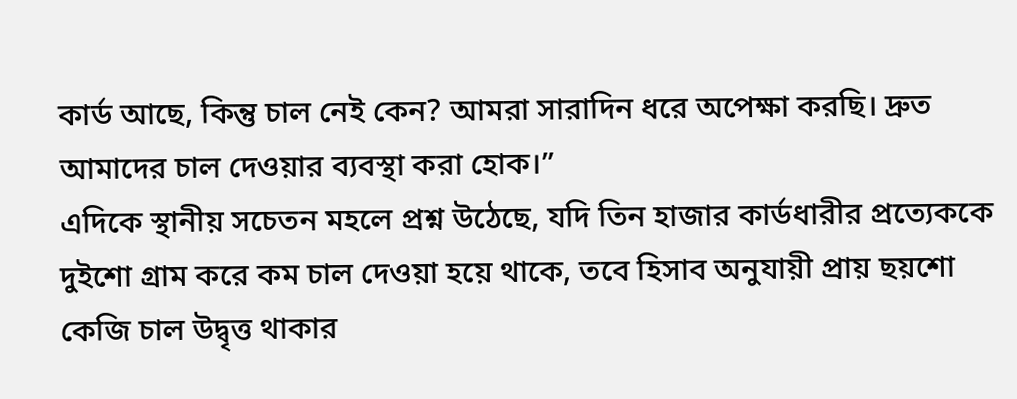কার্ড আছে, কিন্তু চাল নেই কেন? আমরা সারাদিন ধরে অপেক্ষা করছি। দ্রুত আমাদের চাল দেওয়ার ব্যবস্থা করা হোক।”
এদিকে স্থানীয় সচেতন মহলে প্রশ্ন উঠেছে, যদি তিন হাজার কার্ডধারীর প্রত্যেককে দুইশো গ্রাম করে কম চাল দেওয়া হয়ে থাকে, তবে হিসাব অনুযায়ী প্রায় ছয়শো কেজি চাল উদ্বৃত্ত থাকার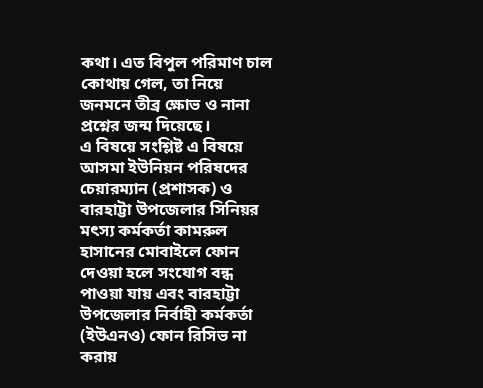কথা। এত বিপুল পরিমাণ চাল কোথায় গেল, তা নিয়ে জনমনে তীব্র ক্ষোভ ও নানা প্রশ্নের জন্ম দিয়েছে।
এ বিষয়ে সংশ্লিষ্ট এ বিষয়ে আসমা ইউনিয়ন পরিষদের চেয়ারম্যান (প্রশাসক) ও বারহাট্টা উপজেলার সিনিয়র মৎস্য কর্মকর্তা কামরুল হাসানের মোবাইলে ফোন দেওয়া হলে সংযোগ বন্ধ পাওয়া যায় এবং বারহাট্টা উপজেলার নির্বাহী কর্মকর্তা (ইউএনও) ফোন রিসিভ না করায়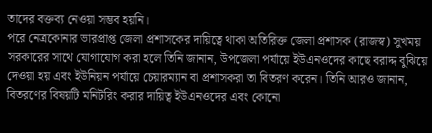তাদের বক্তব্য নেওয়া সম্ভব হয়নি।
পরে নেত্রকোনার ভারপ্রাপ্ত জেলা প্রশাসকের দায়িত্বে থাকা অতিরিক্ত জেলা প্রশাসক (রাজস্ব) সুখময় সরকারের সাথে যোগাযোগ করা হলে তিনি জানান, উপজেলা পর্যায়ে ইউএনওদের কাছে বরাদ্দ বুঝিয়ে দেওয়া হয় এবং ইউনিয়ন পর্যায়ে চেয়ারম্যান বা প্রশাসকরা তা বিতরণ করেন। তিনি আরও জানান, বিতরণের বিষয়টি মনিটরিং করার দায়িত্ব ইউএনওদের এবং কোনো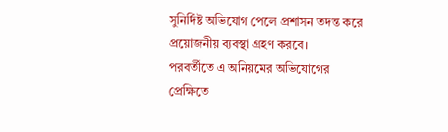সুনির্দিষ্ট অভিযোগ পেলে প্রশাসন তদন্ত করে প্রয়োজনীয় ব্যবস্থা গ্রহণ করবে।
পরবর্তীতে এ অনিয়মের অভিযোগের প্রেক্ষিতে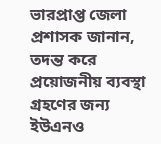ভারপ্রাপ্ত জেলা প্রশাসক জানান, তদন্ত করে প্রয়োজনীয় ব্যবস্থা গ্রহণের জন্য ইউএনও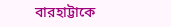বারহাট্টাকে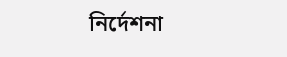নির্দেশনা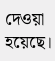দেওয়া হয়েছে।